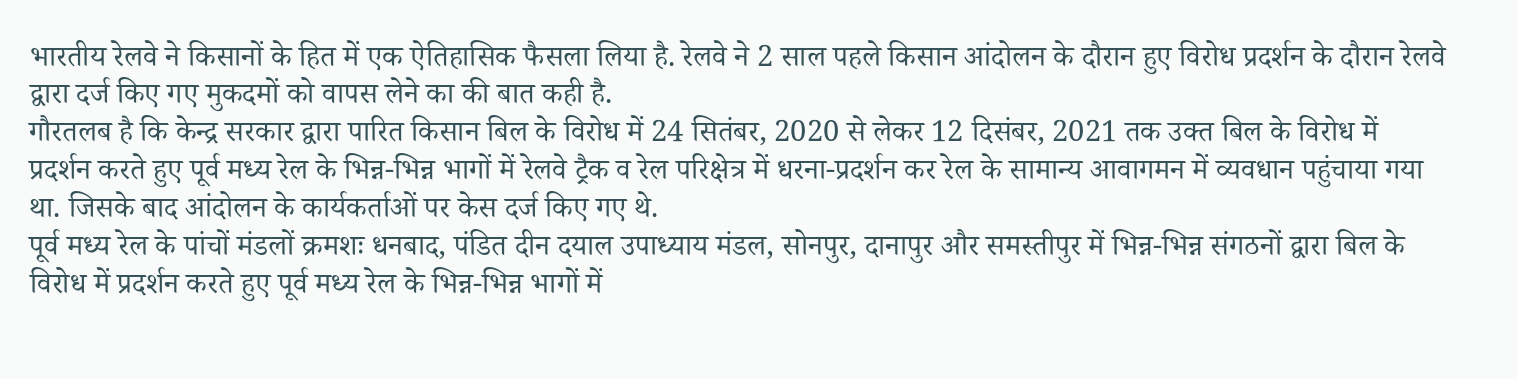भारतीय रेलवे ने किसानों के हित में एक ऐतिहासिक फैसला लिया है. रेलवे ने 2 साल पहले किसान आंदोलन के दौरान हुए विरोध प्रदर्शन के दौरान रेलवे द्वारा दर्ज किए गए मुकदमों को वापस लेने का की बात कही है.
गौरतलब है कि केन्द्र सरकार द्वारा पारित किसान बिल के विरोध में 24 सितंबर, 2020 से लेकर 12 दिसंबर, 2021 तक उक्त बिल के विरोध में प्रदर्शन करते हुए पूर्व मध्य रेल के भिन्न-भिन्न भागों में रेलवे ट्रैक व रेल परिक्षेत्र में धरना-प्रदर्शन कर रेल के सामान्य आवागमन में व्यवधान पहुंचाया गया था. जिसके बाद आंदोलन के कार्यकर्ताओं पर केस दर्ज किए गए थे.
पूर्व मध्य रेल के पांचों मंडलों क्रमशः धनबाद, पंडित दीन दयाल उपाध्याय मंडल, सोनपुर, दानापुर और समस्तीपुर में भिन्न-भिन्न संगठनों द्वारा बिल के विरोध में प्रदर्शन करते हुए पूर्व मध्य रेल के भिन्न-भिन्न भागों में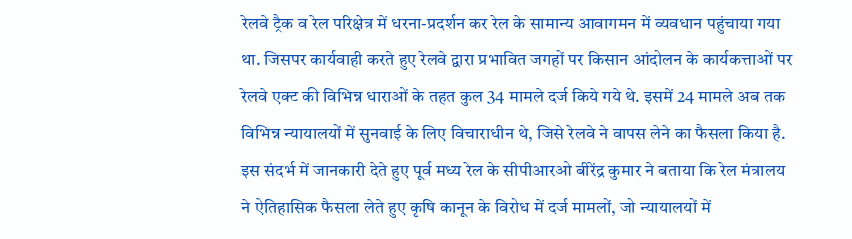रेलवे ट्रैक व रेल परिक्षेत्र में धरना-प्रदर्शन कर रेल के सामान्य आवागमन में व्यवधान पहुंचाया गया था. जिसपर कार्यवाही करते हुए रेलवे द्वारा प्रभावित जगहों पर किसान आंदोलन के कार्यकत्ताओं पर रेलवे एक्ट की विभिन्न धाराओं के तहत कुल 34 मामले दर्ज किये गये थे. इसमें 24 मामले अब तक विभिन्न न्यायालयों में सुनवाई के लिए विचाराधीन थे, जिसे रेलवे ने वापस लेने का फैसला किया है.
इस संदर्भ में जानकारी देते हुए पूर्व मध्य रेल के सीपीआरओ बीरेंद्र कुमार ने बताया कि रेल मंत्रालय ने ऐतिहासिक फैसला लेते हुए कृषि कानून के विरोध में दर्ज मामलों, जो न्यायालयों में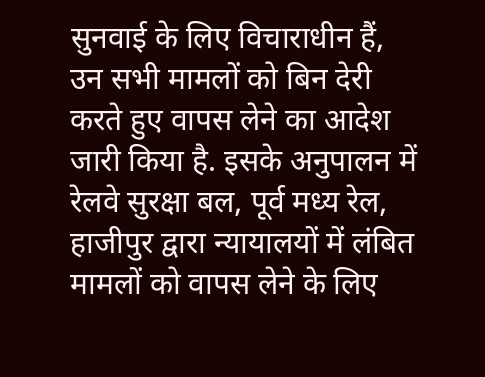सुनवाई के लिए विचाराधीन हैं, उन सभी मामलों को बिन देरी करते हुए वापस लेने का आदेश जारी किया है. इसके अनुपालन में रेलवे सुरक्षा बल, पूर्व मध्य रेल, हाजीपुर द्वारा न्यायालयों में लंबित मामलों को वापस लेने के लिए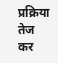प्रक्रिया तेज कर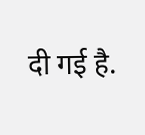दी गई है.